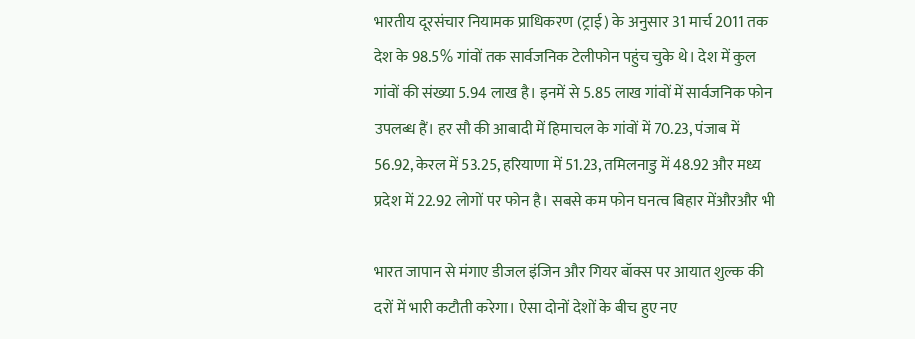भारतीय दूरसंचार नियामक प्राधिकरण (ट्राई) के अनुसार 31 मार्च 2011 तक देश के 98.5% गांवों तक सार्वजनिक टेलीफोन पहुंच चुके थे। देश में कुल गांवों की संख्या 5.94 लाख है। इनमें से 5.85 लाख गांवों में सार्वजनिक फोन उपलब्ध हैं। हर सौ की आबादी में हिमाचल के गांवों में 70.23, पंजाब में 56.92, केरल में 53.25, हरियाणा में 51.23, तमिलनाडु में 48.92 और मध्य प्रदेश में 22.92 लोगों पर फोन है। सबसे कम फोन घनत्व बिहार मेंऔरऔर भी

भारत जापान से मंगाए डीजल इंजिन और गियर बॉक्स पर आयात शुल्क की दरों में भारी कटौती करेगा। ऐसा दोनों देशों के बीच हुए नए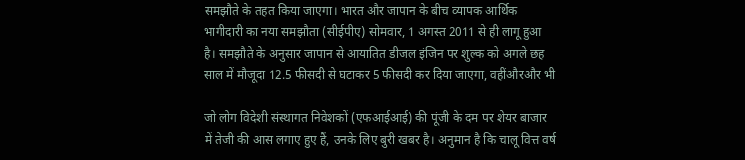समझौते के तहत किया जाएगा। भारत और जापान के बीच व्यापक आर्थिक भागीदारी का नया समझौता (सीईपीए) सोमवार, 1 अगस्त 2011 से ही लागू हुआ है। समझौते के अनुसार जापान से आयातित डीजल इंजिन पर शुल्क को अगले छह साल में मौजूदा 12.5 फीसदी से घटाकर 5 फीसदी कर दिया जाएगा, वहींऔरऔर भी

जो लोग विदेशी संस्थागत निवेशकों (एफआईआई) की पूंजी के दम पर शेयर बाजार में तेजी की आस लगाए हुए हैं, उनके लिए बुरी खबर है। अनुमान है कि चालू वित्त वर्ष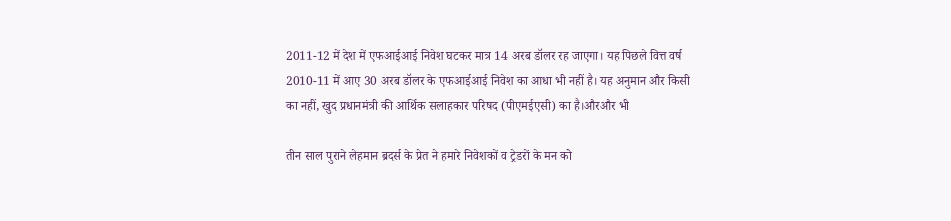2011-12 में देश में एफआईआई निवेश घटकर मात्र 14 अरब डॉलर रह जाएगा। यह पिछले वित्त वर्ष 2010-11 में आए 30 अरब डॉलर के एफआईआई निवेश का आधा भी नहीं है। यह अनुमान और किसी का नहीं, खुद प्रधानमंत्री की आर्थिक सलाहकार परिषद (पीएमईएसी) का है।औरऔर भी

तीन साल पुराने लेहमान ब्रदर्स के प्रेत ने हमारे निवेशकों व ट्रेडरों के मन को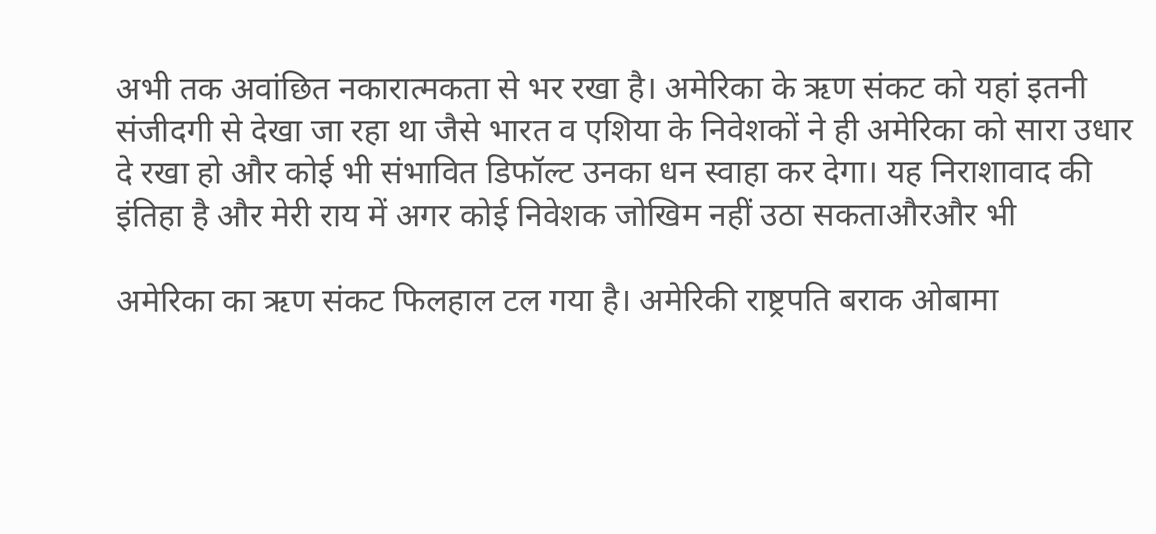अभी तक अवांछित नकारात्मकता से भर रखा है। अमेरिका के ऋण संकट को यहां इतनी संजीदगी से देखा जा रहा था जैसे भारत व एशिया के निवेशकों ने ही अमेरिका को सारा उधार दे रखा हो और कोई भी संभावित डिफॉल्ट उनका धन स्वाहा कर देगा। यह निराशावाद की इंतिहा है और मेरी राय में अगर कोई निवेशक जोखिम नहीं उठा सकताऔरऔर भी

अमेरिका का ऋण संकट फिलहाल टल गया है। अमेरिकी राष्ट्रपति बराक ओबामा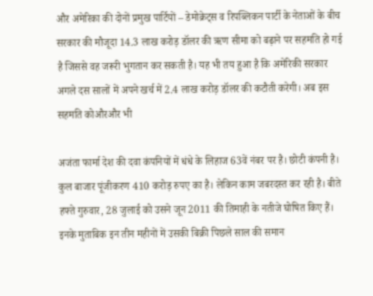और अमेरिका की दोनों प्रमुख पार्टियों – डेमोक्रेट्स व रिपब्लिकन पार्टी के नेताओं के बीच सरकार की मौजूदा 14.3 लाख करोड़ डॉलर की ऋण सीमा को बढ़ाने पर सहमति हो गई है जिससे वह जरूरी भुगतान कर सकती है। यह भी तय हुआ है कि अमेरिकी सरकार अगले दस सालों में अपने खर्च में 2.4 लाख करोड़ डॉलर की कटौती करेगी। अब इस सहमति कोऔरऔर भी

अजंता फार्मा देश की दवा कंपनियों में धंधे के लिहाज 63वें नंबर पर है। छोटी कंपनी है। कुल बाजार पूंजीकरण 410 करोड़ रुपए का है। लेकिन काम जबरदस्त कर रही है। बीते हफ्ते गुरुवार, 28 जुलाई को उसने जून 2011 की तिमाही के नतीजे घोषित किए हैं। इनके मुताबिक इन तीन महीनों में उसकी बिक्री पिछले साल की समान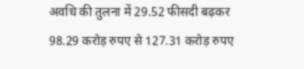अवधि की तुलना में 29.52 फीसदी बढ़कर 98.29 करोड़ रुपए से 127.31 करोड़ रुपए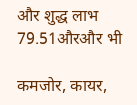और शुद्ध लाभ 79.51औरऔर भी

कमजोर, कायर,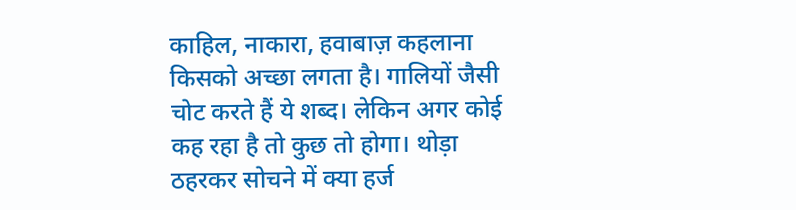काहिल, नाकारा, हवाबाज़ कहलाना किसको अच्छा लगता है। गालियों जैसी चोट करते हैं ये शब्द। लेकिन अगर कोई कह रहा है तो कुछ तो होगा। थोड़ा ठहरकर सोचने में क्या हर्ज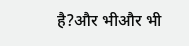है?और भीऔर भी